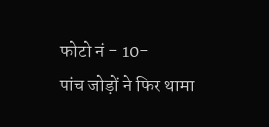फोटो नं - 10-
पांच जोड़ों ने फिर थामा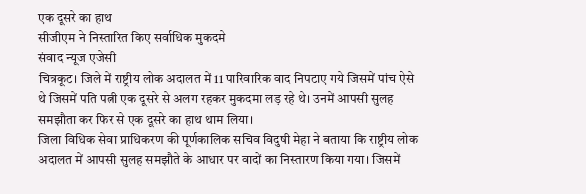एक दूसरे का हाथ
सीजीएम ने निस्तारित किए सर्वाधिक मुकदमे
संवाद न्यूज एजेसी
चित्रकूट। जिले में राष्ट्रीय लोक अदालत में 11 पारिवारिक वाद निपटाए गये जिसमें पांच ऐसे थे जिसमें पति पत्नी एक दूसरे से अलग रहकर मुकदमा लड़ रहे थे। उनमें आपसी सुलह समझौता कर फिर से एक दूसरे का हाथ थाम लिया।
जिला विधिक सेवा प्राधिकरण की पूर्णकालिक सचिव विदुषी मेहा ने बताया कि राष्ट्रीय लोक अदालत में आपसी सुलह समझौते के आधार पर वादों का निस्तारण किया गया। जिसमें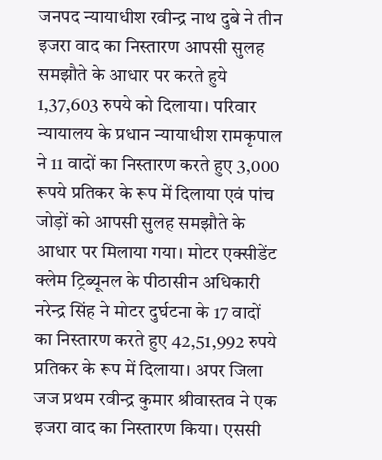जनपद न्यायाधीश रवीन्द्र नाथ दुबे ने तीन इजरा वाद का निस्तारण आपसी सुलह समझौते के आधार पर करते हुये 1,37,603 रुपये को दिलाया। परिवार न्यायालय के प्रधान न्यायाधीश रामकृपाल ने 11 वादों का निस्तारण करते हुए 3,000 रूपये प्रतिकर के रूप में दिलाया एवं पांच जोड़ों को आपसी सुलह समझौते के आधार पर मिलाया गया। मोटर एक्सीडेंट क्लेम ट्रिब्यूनल के पीठासीन अधिकारी नरेन्द्र सिंह ने मोटर दुर्घटना के 17 वादों का निस्तारण करते हुए 42,51,992 रुपये प्रतिकर के रूप में दिलाया। अपर जिला जज प्रथम रवीन्द्र कुमार श्रीवास्तव ने एक इजरा वाद का निस्तारण किया। एससी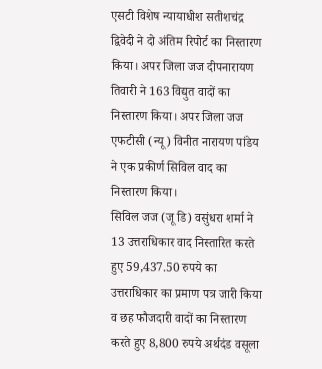एसटी विशेष न्यायाधीश सतीशचंद्र द्विवेदी ने दो अंतिम रिपोर्ट का निस्तारण किया। अपर जिला जज दीपनारायण तिवारी ने 163 विद्युत वादों का निस्तारण किया। अपर जिला जज एफटीसी (न्यू) विनीत नारायण पांडेय ने एक प्रकीर्ण सिविल वाद का निस्तारण किया।
सिविल जज (जू डि) वसुंधरा शर्मा ने 13 उत्तराधिकार वाद निस्तारित करते हुए 59,437.50 रुपये का उत्तराधिकार का प्रमाण पत्र जारी किया व छह फौजदारी वादों का निस्तारण करते हुए 8,800 रुपये अर्थदंड वसूला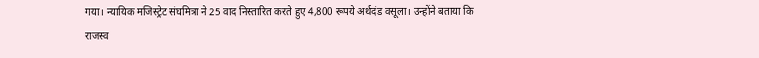गया। न्यायिक मजिस्ट्रेट संघमित्रा ने 25 वाद निस्तारित करते हुए 4,800 रूपये अर्थदंड वसूला। उन्होंने बताया कि राजस्व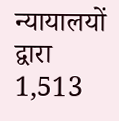न्यायालयों द्वारा 1,513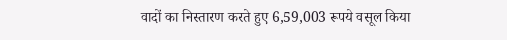वादों का निस्तारण करते हुए 6,59,003 रूपये वसूल किया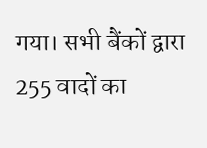गया। सभी बैंकों द्वारा 255 वादों का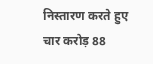निस्तारण करते हुए चार करोड़ 88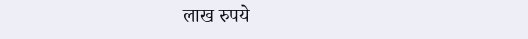लाख रुपये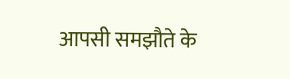आपसी समझौते के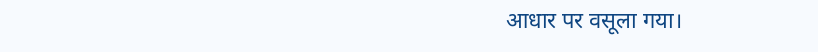आधार पर वसूला गया।